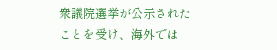衆議院選挙が公示されたことを受け、海外では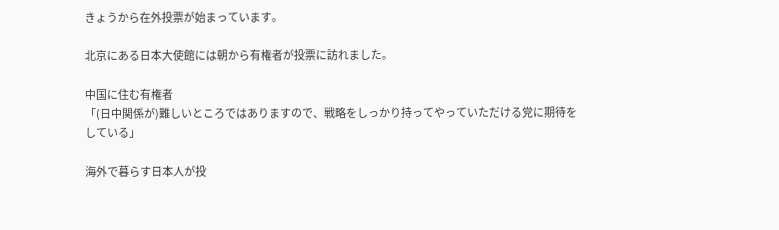きょうから在外投票が始まっています。

北京にある日本大使館には朝から有権者が投票に訪れました。

中国に住む有権者
「(日中関係が)難しいところではありますので、戦略をしっかり持ってやっていただける党に期待をしている」

海外で暮らす日本人が投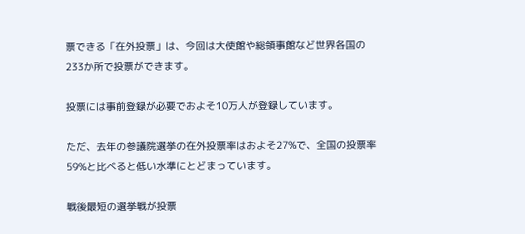票できる「在外投票」は、今回は大使館や総領事館など世界各国の233か所で投票ができます。

投票には事前登録が必要でおよそ10万人が登録しています。

ただ、去年の参議院選挙の在外投票率はおよそ27%で、全国の投票率59%と比べると低い水準にとどまっています。

戦後最短の選挙戦が投票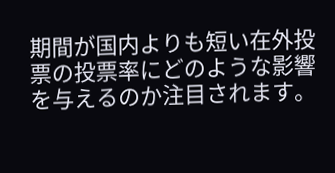期間が国内よりも短い在外投票の投票率にどのような影響を与えるのか注目されます。